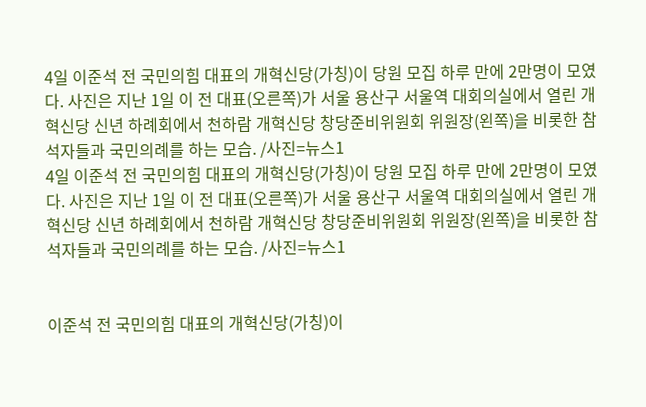4일 이준석 전 국민의힘 대표의 개혁신당(가칭)이 당원 모집 하루 만에 2만명이 모였다. 사진은 지난 1일 이 전 대표(오른쪽)가 서울 용산구 서울역 대회의실에서 열린 개혁신당 신년 하례회에서 천하람 개혁신당 창당준비위원회 위원장(왼쪽)을 비롯한 참석자들과 국민의례를 하는 모습. /사진=뉴스1
4일 이준석 전 국민의힘 대표의 개혁신당(가칭)이 당원 모집 하루 만에 2만명이 모였다. 사진은 지난 1일 이 전 대표(오른쪽)가 서울 용산구 서울역 대회의실에서 열린 개혁신당 신년 하례회에서 천하람 개혁신당 창당준비위원회 위원장(왼쪽)을 비롯한 참석자들과 국민의례를 하는 모습. /사진=뉴스1


이준석 전 국민의힘 대표의 개혁신당(가칭)이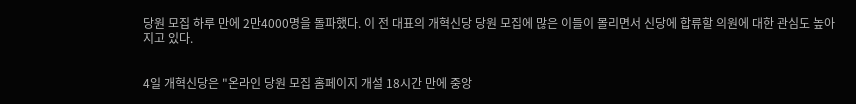당원 모집 하루 만에 2만4000명을 돌파했다. 이 전 대표의 개혁신당 당원 모집에 많은 이들이 몰리면서 신당에 합류할 의원에 대한 관심도 높아지고 있다.


4일 개혁신당은 "온라인 당원 모집 홈페이지 개설 18시간 만에 중앙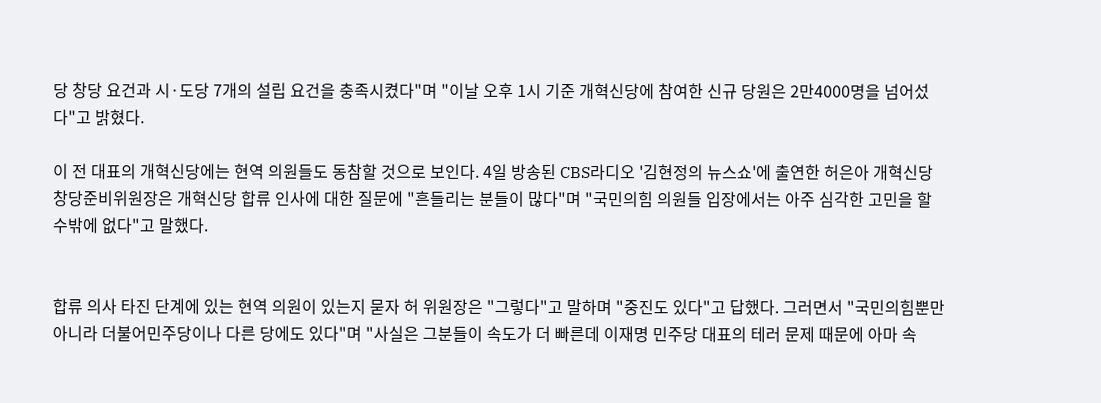당 창당 요건과 시·도당 7개의 설립 요건을 충족시켰다"며 "이날 오후 1시 기준 개혁신당에 참여한 신규 당원은 2만4000명을 넘어섰다"고 밝혔다.

이 전 대표의 개혁신당에는 현역 의원들도 동참할 것으로 보인다. 4일 방송된 CBS라디오 '김현정의 뉴스쇼'에 출연한 허은아 개혁신당 창당준비위원장은 개혁신당 합류 인사에 대한 질문에 "흔들리는 분들이 많다"며 "국민의힘 의원들 입장에서는 아주 심각한 고민을 할 수밖에 없다"고 말했다.


합류 의사 타진 단계에 있는 현역 의원이 있는지 묻자 허 위원장은 "그렇다"고 말하며 "중진도 있다"고 답했다. 그러면서 "국민의힘뿐만 아니라 더불어민주당이나 다른 당에도 있다"며 "사실은 그분들이 속도가 더 빠른데 이재명 민주당 대표의 테러 문제 때문에 아마 속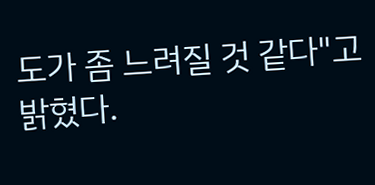도가 좀 느려질 것 같다"고 밝혔다.